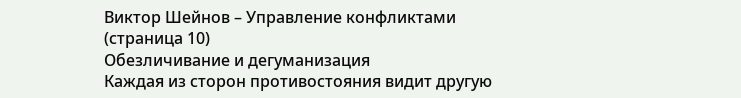Виктор Шейнов – Управление конфликтами (страница 10)
Обезличивание и дегуманизация
Каждая из сторон противостояния видит другую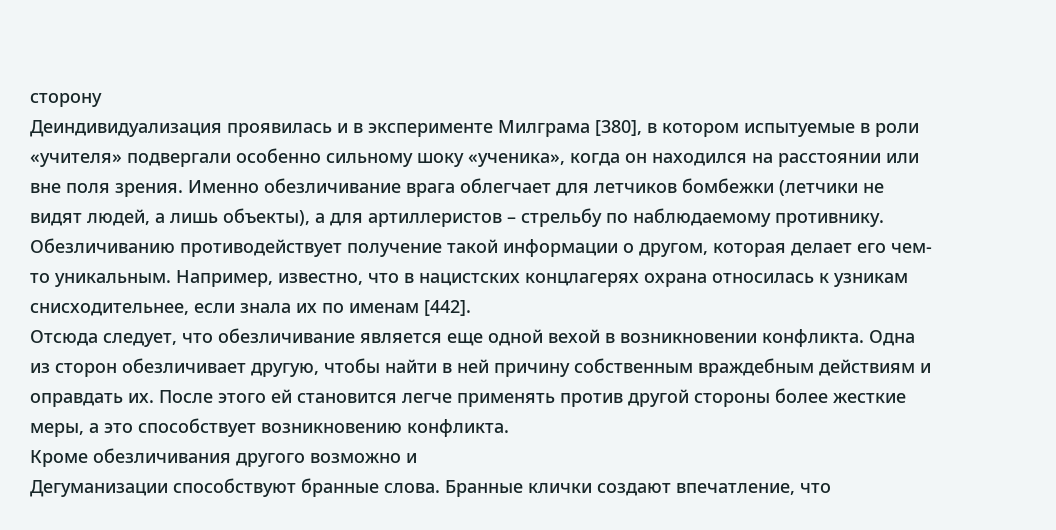сторону
Деиндивидуализация проявилась и в эксперименте Милграма [380], в котором испытуемые в роли «учителя» подвергали особенно сильному шоку «ученика», когда он находился на расстоянии или вне поля зрения. Именно обезличивание врага облегчает для летчиков бомбежки (летчики не видят людей, а лишь объекты), а для артиллеристов – стрельбу по наблюдаемому противнику. Обезличиванию противодействует получение такой информации о другом, которая делает его чем-то уникальным. Например, известно, что в нацистских концлагерях охрана относилась к узникам снисходительнее, если знала их по именам [442].
Отсюда следует, что обезличивание является еще одной вехой в возникновении конфликта. Одна из сторон обезличивает другую, чтобы найти в ней причину собственным враждебным действиям и оправдать их. После этого ей становится легче применять против другой стороны более жесткие меры, а это способствует возникновению конфликта.
Кроме обезличивания другого возможно и
Дегуманизации способствуют бранные слова. Бранные клички создают впечатление, что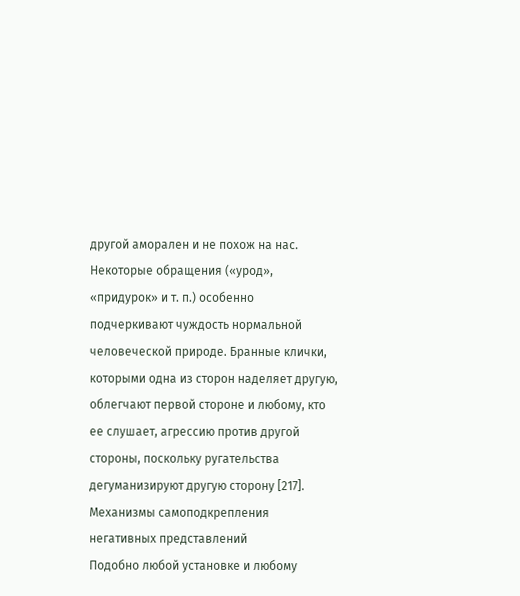другой аморален и не похож на нас. Некоторые обращения («урод», «придурок» и т. п.) особенно подчеркивают чуждость нормальной человеческой природе. Бранные клички, которыми одна из сторон наделяет другую, облегчают первой стороне и любому, кто ее слушает, агрессию против другой стороны, поскольку ругательства дегуманизируют другую сторону [217].
Механизмы самоподкрепления негативных представлений
Подобно любой установке и любому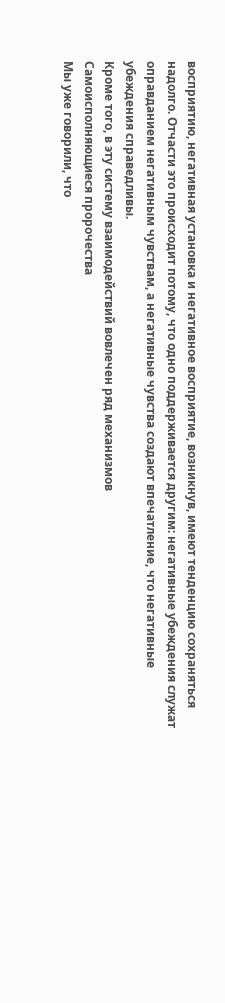восприятию, негативная установка и негативное восприятие, возникнув, имеют тенденцию сохраняться надолго. Отчасти это происходит потому, что одно поддерживается другим: негативные убеждения служат оправданием негативным чувствам, а негативные чувства создают впечатление, что негативные убеждения справедливы.
Кроме того, в эту систему взаимодействий вовлечен ряд механизмов
Самоисполняющиеся пророчества
Мы уже говорили, что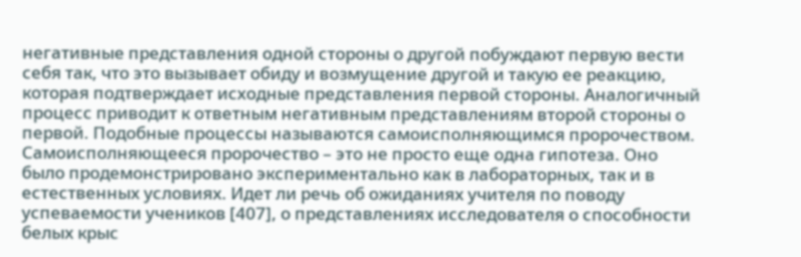негативные представления одной стороны о другой побуждают первую вести себя так, что это вызывает обиду и возмущение другой и такую ее реакцию, которая подтверждает исходные представления первой стороны. Аналогичный процесс приводит к ответным негативным представлениям второй стороны о первой. Подобные процессы называются самоисполняющимся пророчеством.
Самоисполняющееся пророчество – это не просто еще одна гипотеза. Оно было продемонстрировано экспериментально как в лабораторных, так и в естественных условиях. Идет ли речь об ожиданиях учителя по поводу успеваемости учеников [407], о представлениях исследователя о способности белых крыс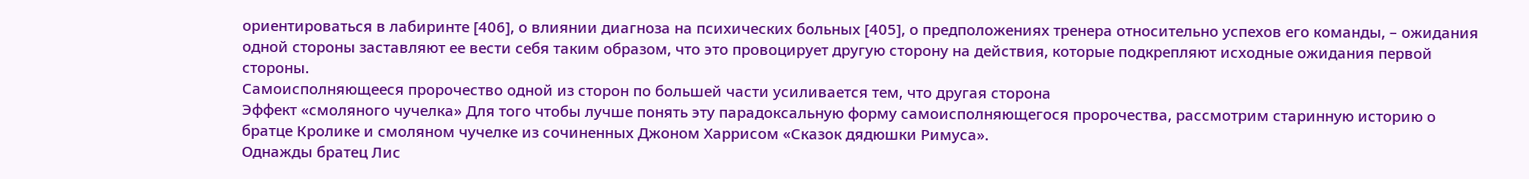ориентироваться в лабиринте [406], о влиянии диагноза на психических больных [405], о предположениях тренера относительно успехов его команды, – ожидания одной стороны заставляют ее вести себя таким образом, что это провоцирует другую сторону на действия, которые подкрепляют исходные ожидания первой стороны.
Самоисполняющееся пророчество одной из сторон по большей части усиливается тем, что другая сторона
Эффект «смоляного чучелка» Для того чтобы лучше понять эту парадоксальную форму самоисполняющегося пророчества, рассмотрим старинную историю о братце Кролике и смоляном чучелке из сочиненных Джоном Харрисом «Сказок дядюшки Римуса».
Однажды братец Лис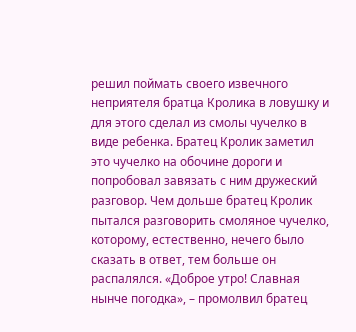решил поймать своего извечного неприятеля братца Кролика в ловушку и для этого сделал из смолы чучелко в виде ребенка. Братец Кролик заметил это чучелко на обочине дороги и попробовал завязать с ним дружеский разговор. Чем дольше братец Кролик пытался разговорить смоляное чучелко, которому, естественно, нечего было сказать в ответ, тем больше он распалялся. «Доброе утро! Славная нынче погодка», – промолвил братец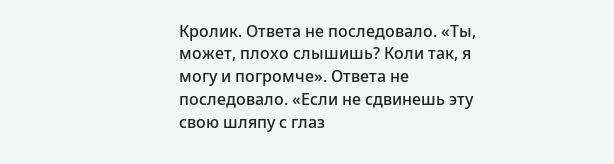Кролик. Ответа не последовало. «Ты, может, плохо слышишь? Коли так, я могу и погромче». Ответа не последовало. «Если не сдвинешь эту свою шляпу с глаз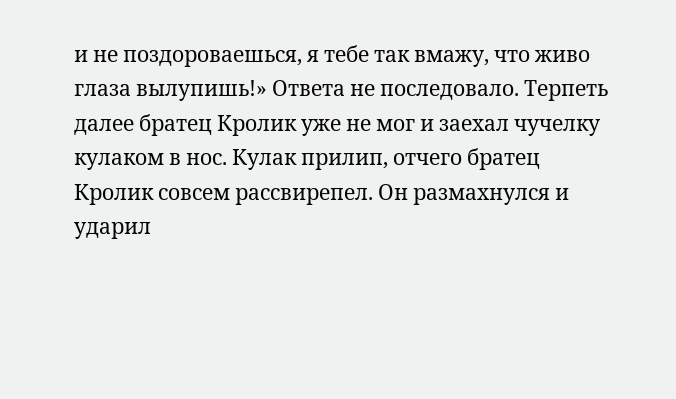и не поздороваешься, я тебе так вмажу, что живо глаза вылупишь!» Ответа не последовало. Терпеть далее братец Кролик уже не мог и заехал чучелку кулаком в нос. Кулак прилип, отчего братец Кролик совсем рассвирепел. Он размахнулся и ударил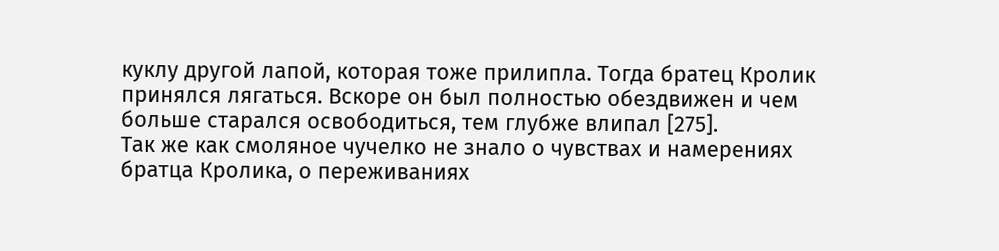куклу другой лапой, которая тоже прилипла. Тогда братец Кролик принялся лягаться. Вскоре он был полностью обездвижен и чем больше старался освободиться, тем глубже влипал [275].
Так же как смоляное чучелко не знало о чувствах и намерениях братца Кролика, о переживаниях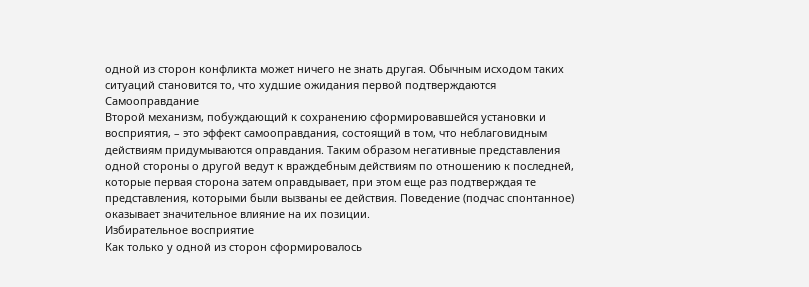одной из сторон конфликта может ничего не знать другая. Обычным исходом таких ситуаций становится то, что худшие ожидания первой подтверждаются
Самооправдание
Второй механизм, побуждающий к сохранению сформировавшейся установки и восприятия, – это эффект самооправдания, состоящий в том, что неблаговидным действиям придумываются оправдания. Таким образом негативные представления одной стороны о другой ведут к враждебным действиям по отношению к последней, которые первая сторона затем оправдывает, при этом еще раз подтверждая те представления, которыми были вызваны ее действия. Поведение (подчас спонтанное) оказывает значительное влияние на их позиции.
Избирательное восприятие
Как только у одной из сторон сформировалось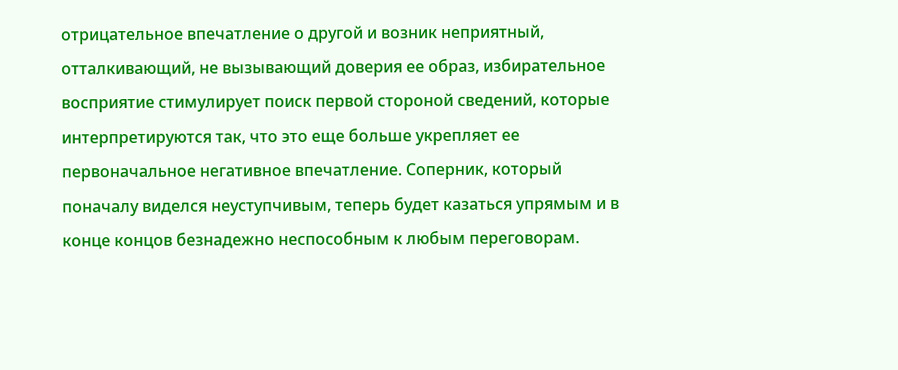отрицательное впечатление о другой и возник неприятный, отталкивающий, не вызывающий доверия ее образ, избирательное восприятие стимулирует поиск первой стороной сведений, которые интерпретируются так, что это еще больше укрепляет ее первоначальное негативное впечатление. Соперник, который поначалу виделся неуступчивым, теперь будет казаться упрямым и в конце концов безнадежно неспособным к любым переговорам.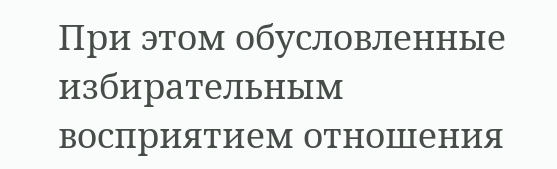При этом обусловленные избирательным восприятием отношения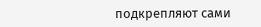подкрепляют сами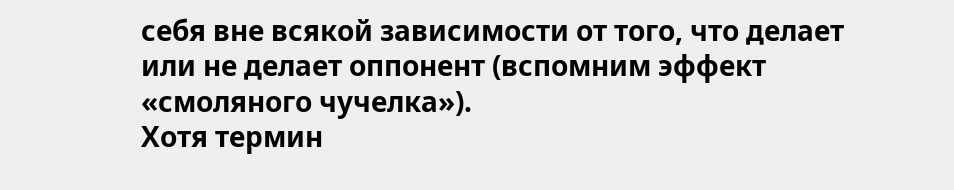себя вне всякой зависимости от того, что делает или не делает оппонент (вспомним эффект «смоляного чучелка»).
Хотя термин